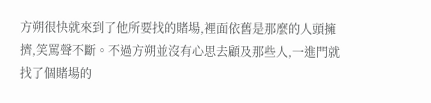方朔很快就來到了他所要找的賭場,裡面依舊是那麼的人頭擁擠,笑罵聲不斷。不過方朔並沒有心思去顧及那些人,一進門就找了個賭場的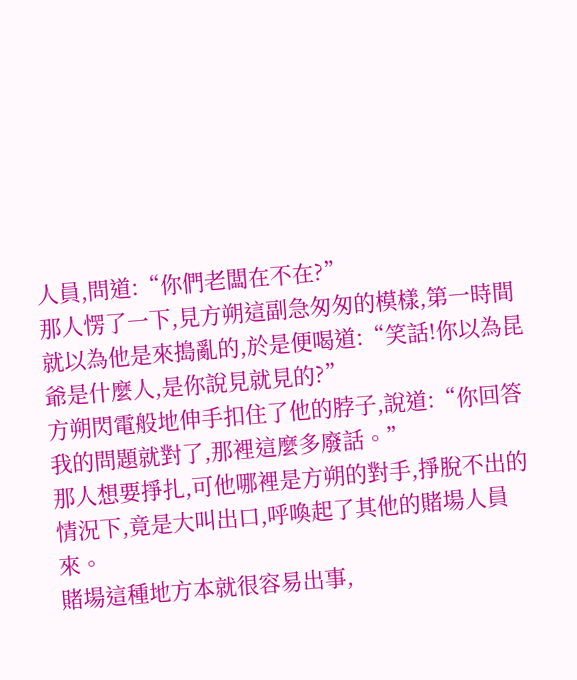人員,問道:“你們老闆在不在?”
那人愣了一下,見方朔這副急匆匆的模樣,第一時間就以為他是來搗亂的,於是便喝道:“笑話!你以為昆爺是什麼人,是你說見就見的?”
方朔閃電般地伸手扣住了他的脖子,說道:“你回答我的問題就對了,那裡這麼多廢話。”
那人想要掙扎,可他哪裡是方朔的對手,掙脫不出的情況下,竟是大叫出口,呼喚起了其他的賭場人員來。
賭場這種地方本就很容易出事,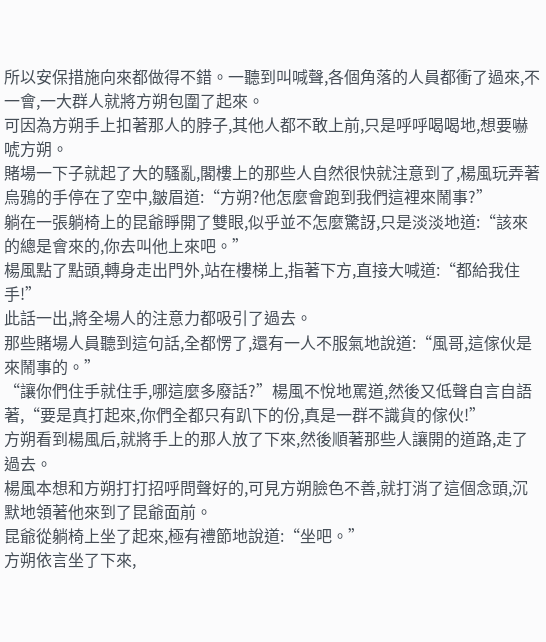所以安保措施向來都做得不錯。一聽到叫喊聲,各個角落的人員都衝了過來,不一會,一大群人就將方朔包圍了起來。
可因為方朔手上扣著那人的脖子,其他人都不敢上前,只是呼呼喝喝地,想要嚇唬方朔。
賭場一下子就起了大的騷亂,閣樓上的那些人自然很快就注意到了,楊風玩弄著烏鴉的手停在了空中,皺眉道:“方朔?他怎麼會跑到我們這裡來鬧事?”
躺在一張躺椅上的昆爺睜開了雙眼,似乎並不怎麼驚訝,只是淡淡地道:“該來的總是會來的,你去叫他上來吧。”
楊風點了點頭,轉身走出門外,站在樓梯上,指著下方,直接大喊道:“都給我住手!”
此話一出,將全場人的注意力都吸引了過去。
那些賭場人員聽到這句話,全都愣了,還有一人不服氣地說道:“風哥,這傢伙是來鬧事的。”
“讓你們住手就住手,哪這麼多廢話?”楊風不悅地罵道,然後又低聲自言自語著,“要是真打起來,你們全都只有趴下的份,真是一群不識貨的傢伙!”
方朔看到楊風后,就將手上的那人放了下來,然後順著那些人讓開的道路,走了過去。
楊風本想和方朔打打招呼問聲好的,可見方朔臉色不善,就打消了這個念頭,沉默地領著他來到了昆爺面前。
昆爺從躺椅上坐了起來,極有禮節地說道:“坐吧。”
方朔依言坐了下來,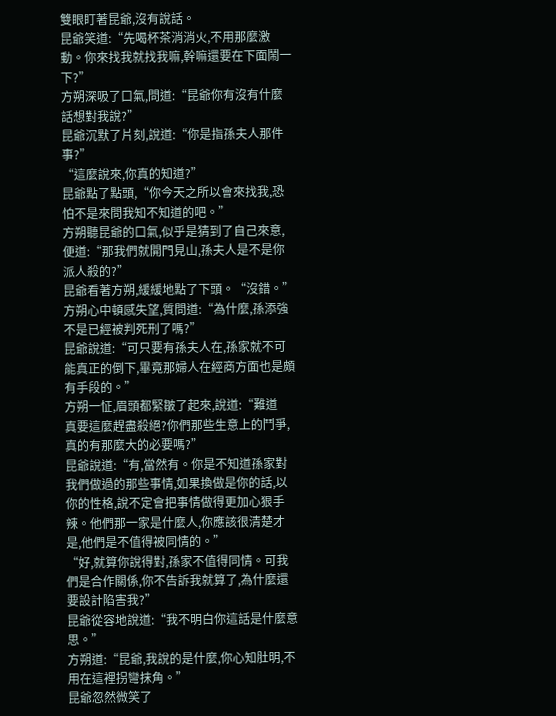雙眼盯著昆爺,沒有說話。
昆爺笑道:“先喝杯茶消消火,不用那麼激動。你來找我就找我嘛,幹嘛還要在下面鬧一下?”
方朔深吸了口氣,問道:“昆爺你有沒有什麼話想對我說?”
昆爺沉默了片刻,說道:“你是指孫夫人那件事?”
“這麼說來,你真的知道?”
昆爺點了點頭,“你今天之所以會來找我,恐怕不是來問我知不知道的吧。”
方朔聽昆爺的口氣,似乎是猜到了自己來意,便道:“那我們就開門見山,孫夫人是不是你派人殺的?”
昆爺看著方朔,緩緩地點了下頭。“沒錯。”
方朔心中頓感失望,質問道:“為什麼,孫添強不是已經被判死刑了嗎?”
昆爺說道:“可只要有孫夫人在,孫家就不可能真正的倒下,畢竟那婦人在經商方面也是頗有手段的。”
方朔一怔,眉頭都緊皺了起來,說道:“難道
真要這麼趕盡殺絕?你們那些生意上的鬥爭,真的有那麼大的必要嗎?”
昆爺說道:“有,當然有。你是不知道孫家對我們做過的那些事情,如果換做是你的話,以你的性格,說不定會把事情做得更加心狠手辣。他們那一家是什麼人,你應該很清楚才是,他們是不值得被同情的。”
“好,就算你說得對,孫家不值得同情。可我們是合作關係,你不告訴我就算了,為什麼還要設計陷害我?”
昆爺從容地說道:“我不明白你這話是什麼意思。”
方朔道:“昆爺,我說的是什麼,你心知肚明,不用在這裡拐彎抹角。”
昆爺忽然微笑了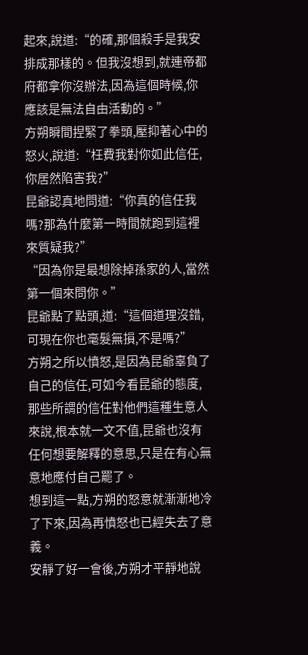起來,說道:“的確,那個殺手是我安排成那樣的。但我沒想到,就連帝都府都拿你沒辦法,因為這個時候,你應該是無法自由活動的。”
方朔瞬間捏緊了拳頭,壓抑著心中的怒火,說道:“枉費我對你如此信任,你居然陷害我?”
昆爺認真地問道:“你真的信任我嗎?那為什麼第一時間就跑到這裡來質疑我?”
“因為你是最想除掉孫家的人,當然第一個來問你。”
昆爺點了點頭,道:“這個道理沒錯,可現在你也毫髮無損,不是嗎?”
方朔之所以憤怒,是因為昆爺辜負了自己的信任,可如今看昆爺的態度,那些所謂的信任對他們這種生意人來說,根本就一文不值,昆爺也沒有任何想要解釋的意思,只是在有心無意地應付自己罷了。
想到這一點,方朔的怒意就漸漸地冷了下來,因為再憤怒也已經失去了意義。
安靜了好一會後,方朔才平靜地說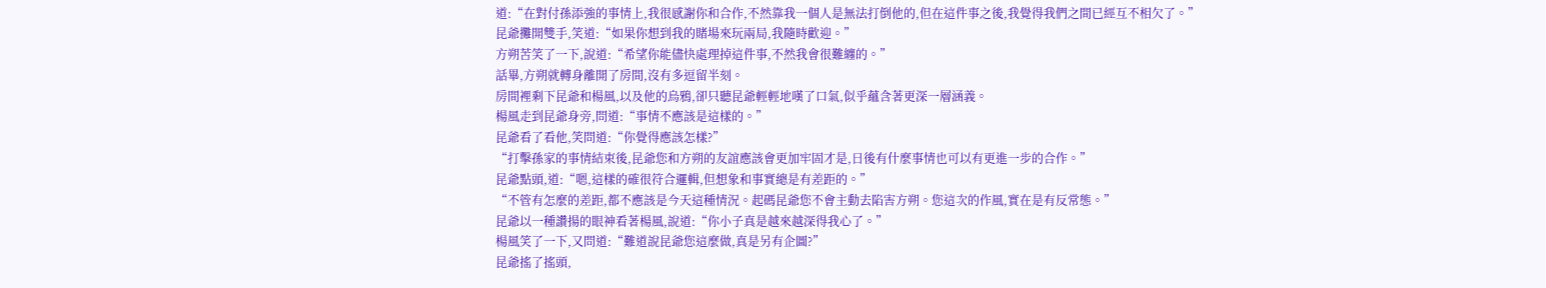道:“在對付孫添強的事情上,我很感謝你和合作,不然靠我一個人是無法打倒他的,但在這件事之後,我覺得我們之間已經互不相欠了。”
昆爺攤開雙手,笑道:“如果你想到我的賭場來玩兩局,我隨時歡迎。”
方朔苦笑了一下,說道:“希望你能儘快處理掉這件事,不然我會很難纏的。”
話畢,方朔就轉身離開了房間,沒有多逗留半刻。
房間裡剩下昆爺和楊風,以及他的烏鴉,卻只聽昆爺輕輕地嘆了口氣,似乎蘊含著更深一層涵義。
楊風走到昆爺身旁,問道:“事情不應該是這樣的。”
昆爺看了看他,笑問道:“你覺得應該怎樣?”
“打擊孫家的事情結束後,昆爺您和方朔的友誼應該會更加牢固才是,日後有什麼事情也可以有更進一步的合作。”
昆爺點頭,道:“嗯,這樣的確很符合邏輯,但想象和事實總是有差距的。”
“不管有怎麼的差距,都不應該是今天這種情況。起碼昆爺您不會主動去陷害方朔。您這次的作風,實在是有反常態。”
昆爺以一種讚揚的眼神看著楊風,說道:“你小子真是越來越深得我心了。”
楊風笑了一下,又問道:“難道說昆爺您這麼做,真是另有企圖?”
昆爺搖了搖頭,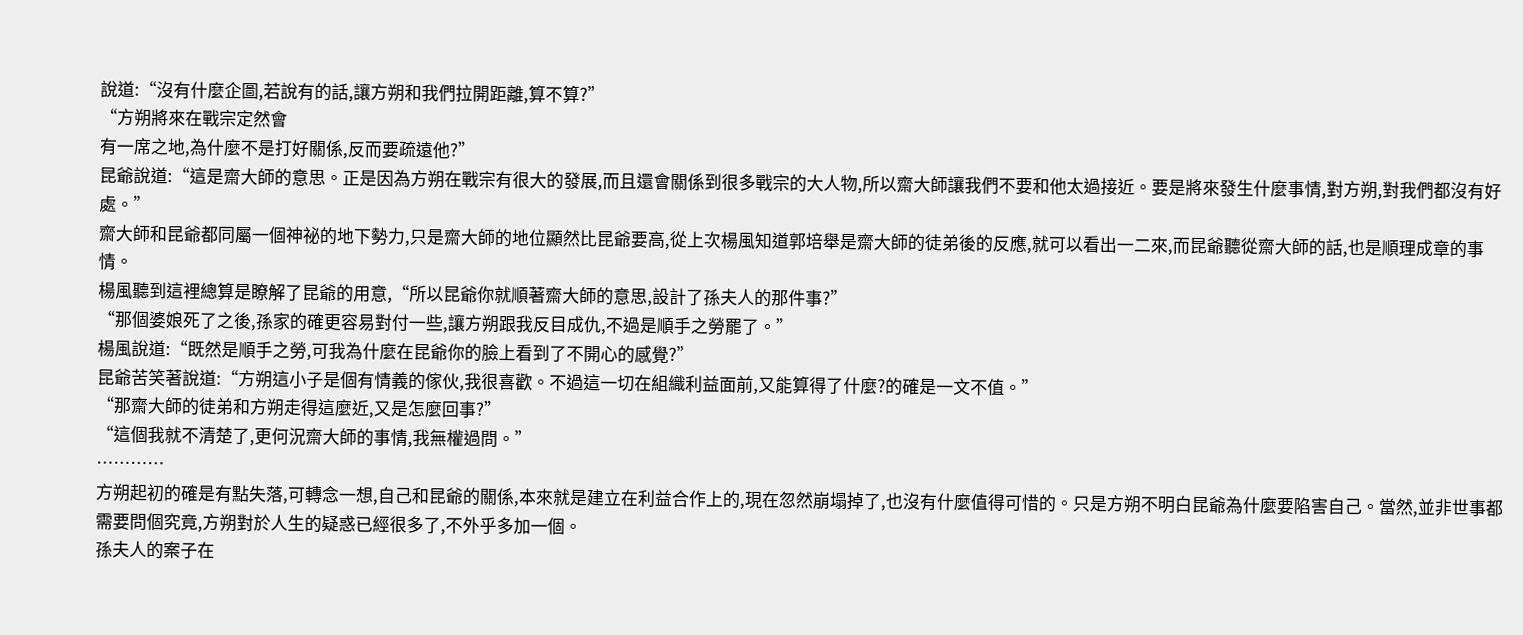說道:“沒有什麼企圖,若說有的話,讓方朔和我們拉開距離,算不算?”
“方朔將來在戰宗定然會
有一席之地,為什麼不是打好關係,反而要疏遠他?”
昆爺說道:“這是齋大師的意思。正是因為方朔在戰宗有很大的發展,而且還會關係到很多戰宗的大人物,所以齋大師讓我們不要和他太過接近。要是將來發生什麼事情,對方朔,對我們都沒有好處。”
齋大師和昆爺都同屬一個神祕的地下勢力,只是齋大師的地位顯然比昆爺要高,從上次楊風知道郭培舉是齋大師的徒弟後的反應,就可以看出一二來,而昆爺聽從齋大師的話,也是順理成章的事情。
楊風聽到這裡總算是瞭解了昆爺的用意,“所以昆爺你就順著齋大師的意思,設計了孫夫人的那件事?”
“那個婆娘死了之後,孫家的確更容易對付一些,讓方朔跟我反目成仇,不過是順手之勞罷了。”
楊風說道:“既然是順手之勞,可我為什麼在昆爺你的臉上看到了不開心的感覺?”
昆爺苦笑著說道:“方朔這小子是個有情義的傢伙,我很喜歡。不過這一切在組織利益面前,又能算得了什麼?的確是一文不值。”
“那齋大師的徒弟和方朔走得這麼近,又是怎麼回事?”
“這個我就不清楚了,更何況齋大師的事情,我無權過問。”
…………
方朔起初的確是有點失落,可轉念一想,自己和昆爺的關係,本來就是建立在利益合作上的,現在忽然崩塌掉了,也沒有什麼值得可惜的。只是方朔不明白昆爺為什麼要陷害自己。當然,並非世事都需要問個究竟,方朔對於人生的疑惑已經很多了,不外乎多加一個。
孫夫人的案子在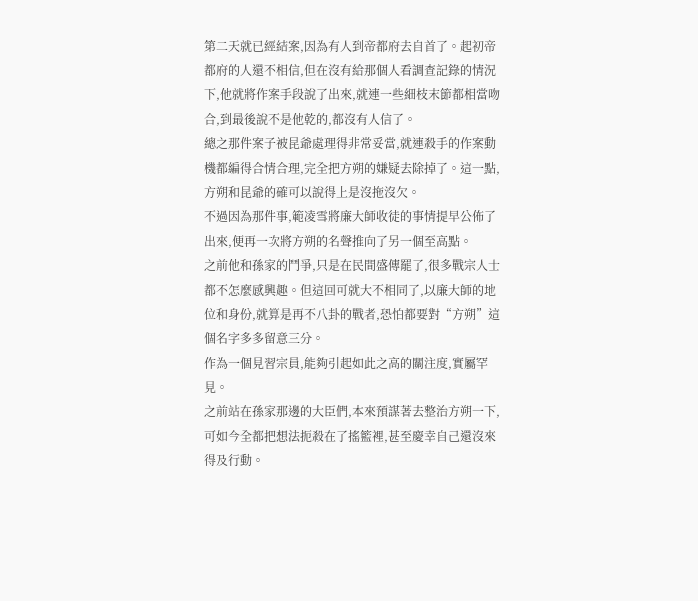第二天就已經結案,因為有人到帝都府去自首了。起初帝都府的人還不相信,但在沒有給那個人看調查記錄的情況下,他就將作案手段說了出來,就連一些細枝末節都相當吻合,到最後說不是他乾的,都沒有人信了。
總之那件案子被昆爺處理得非常妥當,就連殺手的作案動機都編得合情合理,完全把方朔的嫌疑去除掉了。這一點,方朔和昆爺的確可以說得上是沒拖沒欠。
不過因為那件事,範凌雪將廉大師收徒的事情提早公佈了出來,便再一次將方朔的名聲推向了另一個至高點。
之前他和孫家的鬥爭,只是在民間盛傳罷了,很多戰宗人士都不怎麼感興趣。但這回可就大不相同了,以廉大師的地位和身份,就算是再不八卦的戰者,恐怕都要對“方朔”這個名字多多留意三分。
作為一個見習宗員,能夠引起如此之高的關注度,實屬罕見。
之前站在孫家那邊的大臣們,本來預謀著去整治方朔一下,可如今全都把想法扼殺在了搖籃裡,甚至慶幸自己還沒來得及行動。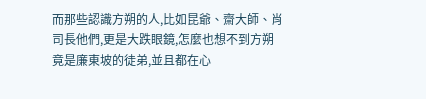而那些認識方朔的人,比如昆爺、齋大師、肖司長他們,更是大跌眼鏡,怎麼也想不到方朔竟是廉東坡的徒弟,並且都在心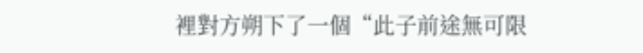裡對方朔下了一個“此子前途無可限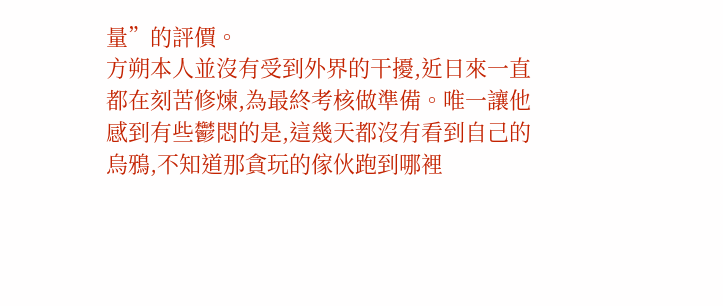量”的評價。
方朔本人並沒有受到外界的干擾,近日來一直都在刻苦修煉,為最終考核做準備。唯一讓他感到有些鬱悶的是,這幾天都沒有看到自己的烏鴉,不知道那貪玩的傢伙跑到哪裡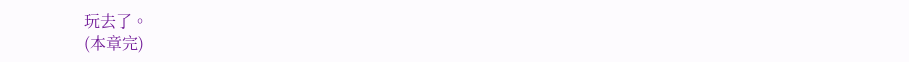玩去了。
(本章完)